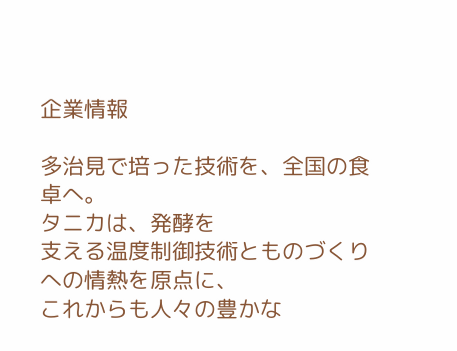企業情報

多治見で培った技術を、全国の食卓へ。
タニカは、発酵を
支える温度制御技術とものづくりへの情熱を原点に、
これからも人々の豊かな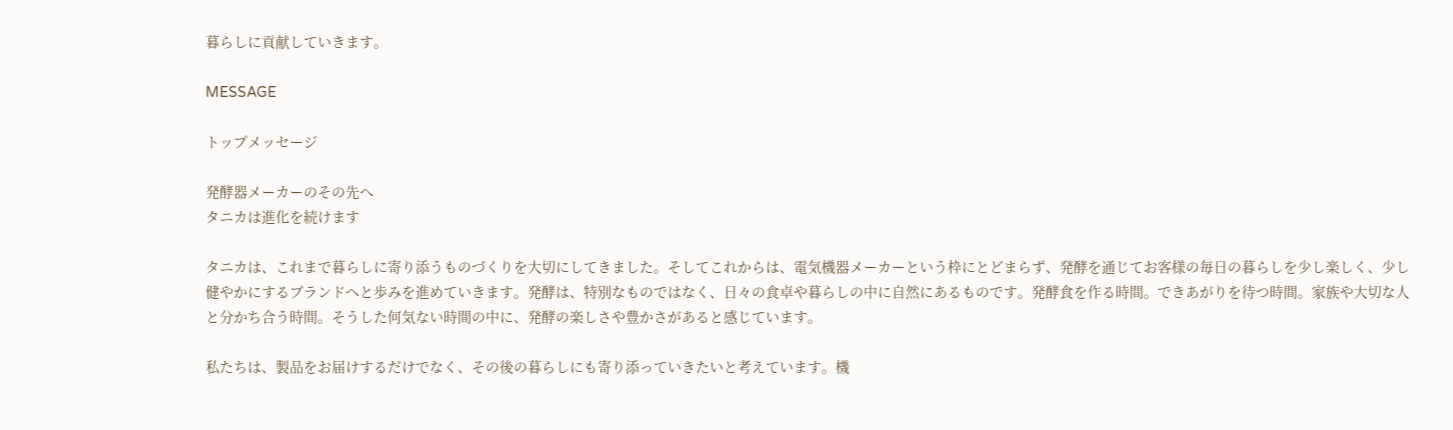暮らしに貢献していきます。

MESSAGE

トップメッセージ

発酵器メーカーのその先へ
タニカは進化を続けます

タニカは、これまで暮らしに寄り添うものづくりを大切にしてきました。そしてこれからは、電気機器メーカーという枠にとどまらず、発酵を通じてお客様の毎日の暮らしを少し楽しく、少し健やかにするブランドへと歩みを進めていきます。発酵は、特別なものではなく、日々の食卓や暮らしの中に自然にあるものです。発酵食を作る時間。できあがりを待つ時間。家族や大切な人と分かち合う時間。そうした何気ない時間の中に、発酵の楽しさや豊かさがあると感じています。

私たちは、製品をお届けするだけでなく、その後の暮らしにも寄り添っていきたいと考えています。機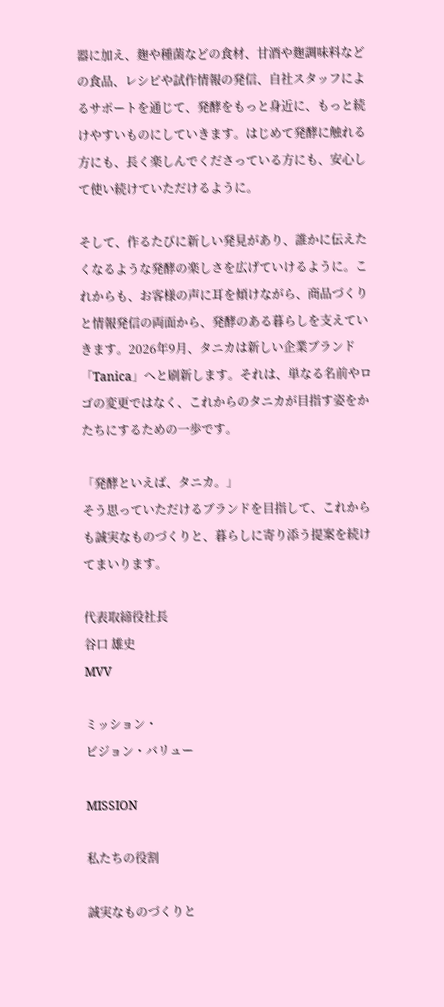器に加え、麹や種菌などの食材、甘酒や麹調味料などの食品、レシピや試作情報の発信、自社スタッフによるサポートを通じて、発酵をもっと身近に、もっと続けやすいものにしていきます。はじめて発酵に触れる方にも、長く楽しんでくださっている方にも、安心して使い続けていただけるように。

そして、作るたびに新しい発見があり、誰かに伝えたくなるような発酵の楽しさを広げていけるように。これからも、お客様の声に耳を傾けながら、商品づくりと情報発信の両面から、発酵のある暮らしを支えていきます。2026年9月、タニカは新しい企業ブランド「Tanica」へと刷新します。それは、単なる名前やロゴの変更ではなく、これからのタニカが目指す姿をかたちにするための一歩です。

「発酵といえば、タニカ。」
そう思っていただけるブランドを目指して、これからも誠実なものづくりと、暮らしに寄り添う提案を続けてまいります。

代表取締役社長
谷口 雄史
MVV

ミッション・
ビジョン・バリュー

MISSION

私たちの役割

誠実なものづくりと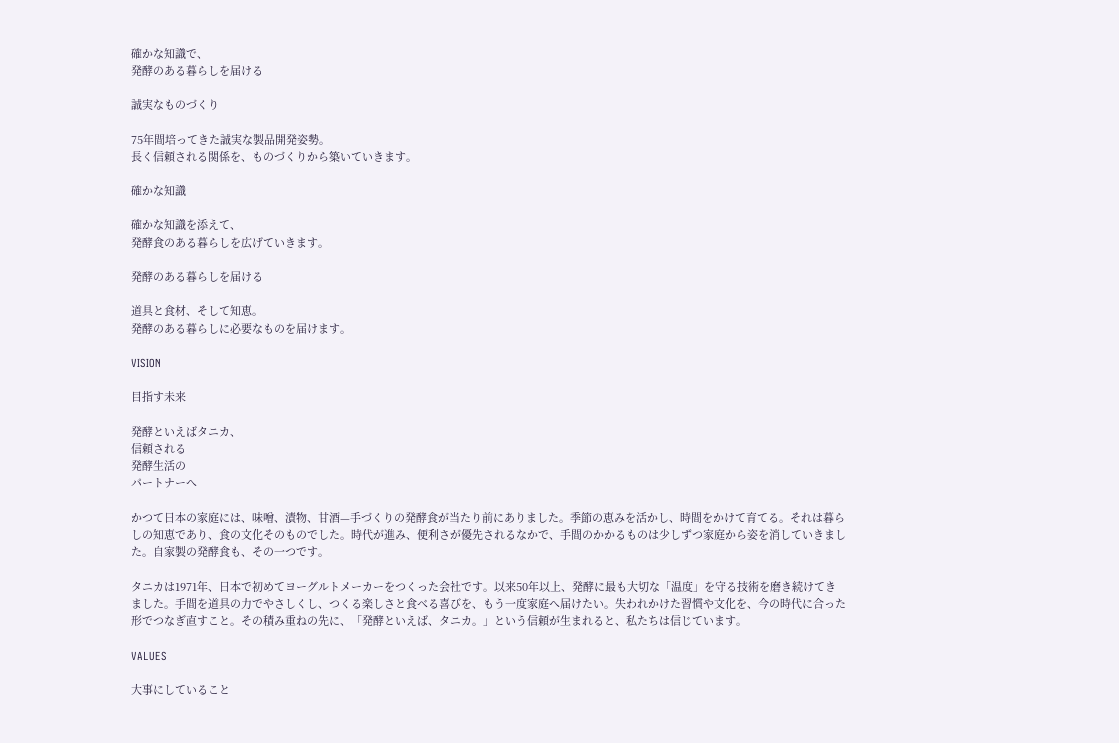確かな知識で、
発酵のある暮らしを届ける

誠実なものづくり

75年間培ってきた誠実な製品開発姿勢。
長く信頼される関係を、ものづくりから築いていきます。

確かな知識

確かな知識を添えて、
発酵食のある暮らしを広げていきます。

発酵のある暮らしを届ける

道具と食材、そして知恵。
発酵のある暮らしに必要なものを届けます。

VISION

目指す未来

発酵といえばタニカ、
信頼される
発酵生活の
パートナーへ

かつて日本の家庭には、味噌、漬物、甘酒—手づくりの発酵食が当たり前にありました。季節の恵みを活かし、時間をかけて育てる。それは暮らしの知恵であり、食の文化そのものでした。時代が進み、便利さが優先されるなかで、手間のかかるものは少しずつ家庭から姿を消していきました。自家製の発酵食も、その一つです。

タニカは1971年、日本で初めてヨーグルトメーカーをつくった会社です。以来50年以上、発酵に最も大切な「温度」を守る技術を磨き続けてきました。手間を道具の力でやさしくし、つくる楽しさと食べる喜びを、もう一度家庭へ届けたい。失われかけた習慣や文化を、今の時代に合った形でつなぎ直すこと。その積み重ねの先に、「発酵といえば、タニカ。」という信頼が生まれると、私たちは信じています。

VALUES

大事にしていること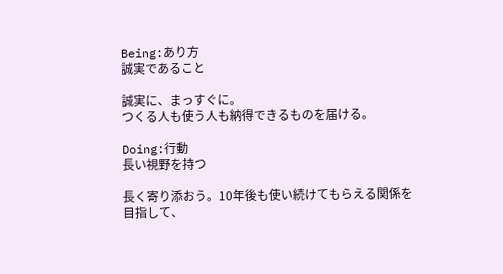Being:あり方
誠実であること

誠実に、まっすぐに。
つくる人も使う人も納得できるものを届ける。

Doing:行動
長い視野を持つ

長く寄り添おう。10年後も使い続けてもらえる関係を
目指して、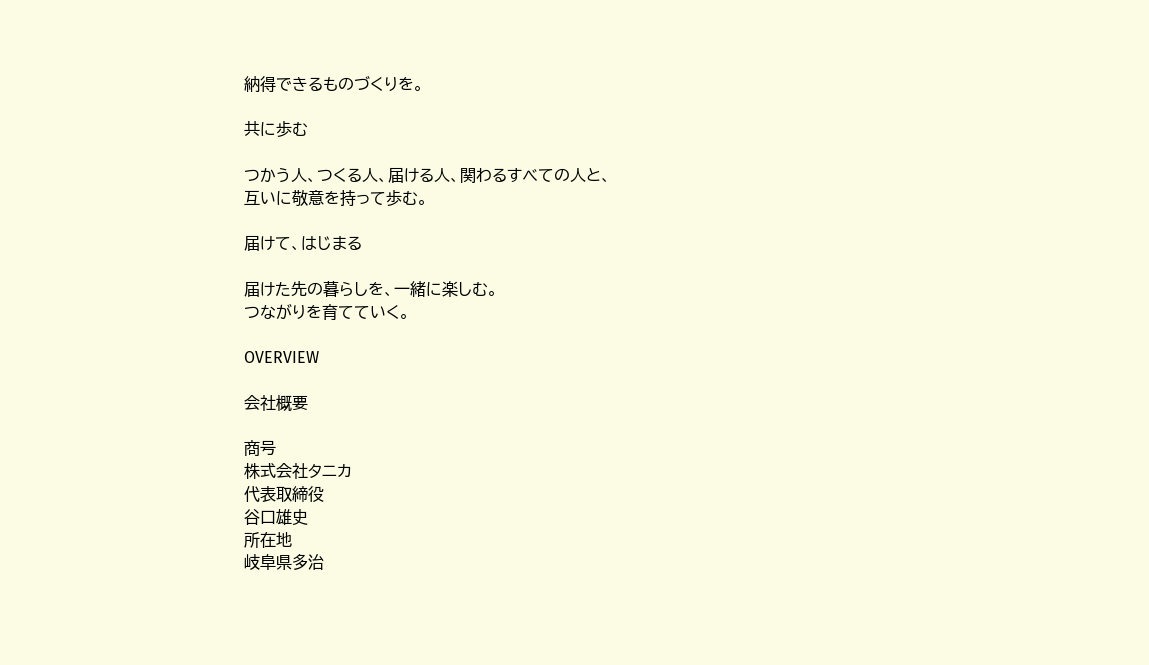納得できるものづくりを。

共に歩む

つかう人、つくる人、届ける人、関わるすべての人と、
互いに敬意を持って歩む。

届けて、はじまる

届けた先の暮らしを、一緒に楽しむ。
つながりを育てていく。

OVERVIEW

会社概要

商号
株式会社タニカ
代表取締役
谷口雄史
所在地
岐阜県多治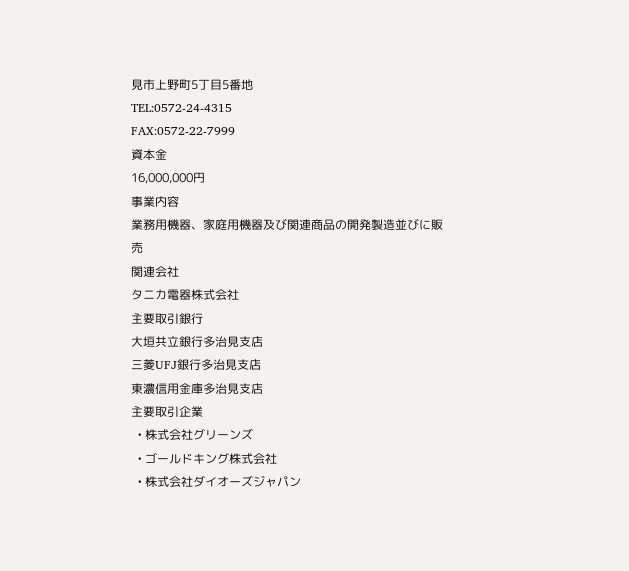見市上野町5丁目5番地
TEL:0572-24-4315
FAX:0572-22-7999
資本金
16,000,000円
事業内容
業務用機器、家庭用機器及び関連商品の開発製造並びに販売
関連会社
タニカ電器株式会社
主要取引銀行
大垣共立銀行多治見支店
三菱UFJ銀行多治見支店
東濃信用金庫多治見支店
主要取引企業
  • 株式会社グリーンズ
  • ゴールドキング株式会社
  • 株式会社ダイオーズジャパン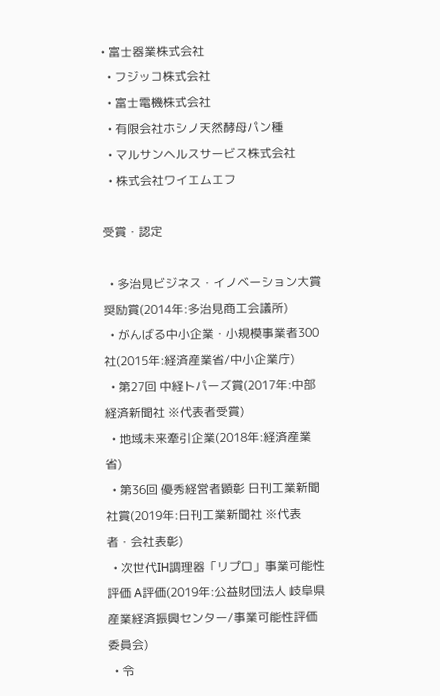• 富士器業株式会社
  • フジッコ株式会社
  • 富士電機株式会社
  • 有限会社ホシノ天然酵母パン種
  • マルサンヘルスサービス株式会社
  • 株式会社ワイエムエフ

受賞・認定

  • 多治見ビジネス・イノベーション大賞 奨励賞(2014年:多治見商工会議所)
  • がんばる中小企業・小規模事業者300社(2015年:経済産業省/中小企業庁)
  • 第27回 中経トパーズ賞(2017年:中部経済新聞社 ※代表者受賞)
  • 地域未来牽引企業(2018年:経済産業省)
  • 第36回 優秀経営者顕彰 日刊工業新聞社賞(2019年:日刊工業新聞社 ※代表者・会社表彰)
  • 次世代IH調理器「リプロ」事業可能性評価 A評価(2019年:公益財団法人 岐阜県産業経済振興センター/事業可能性評価委員会)
  • 令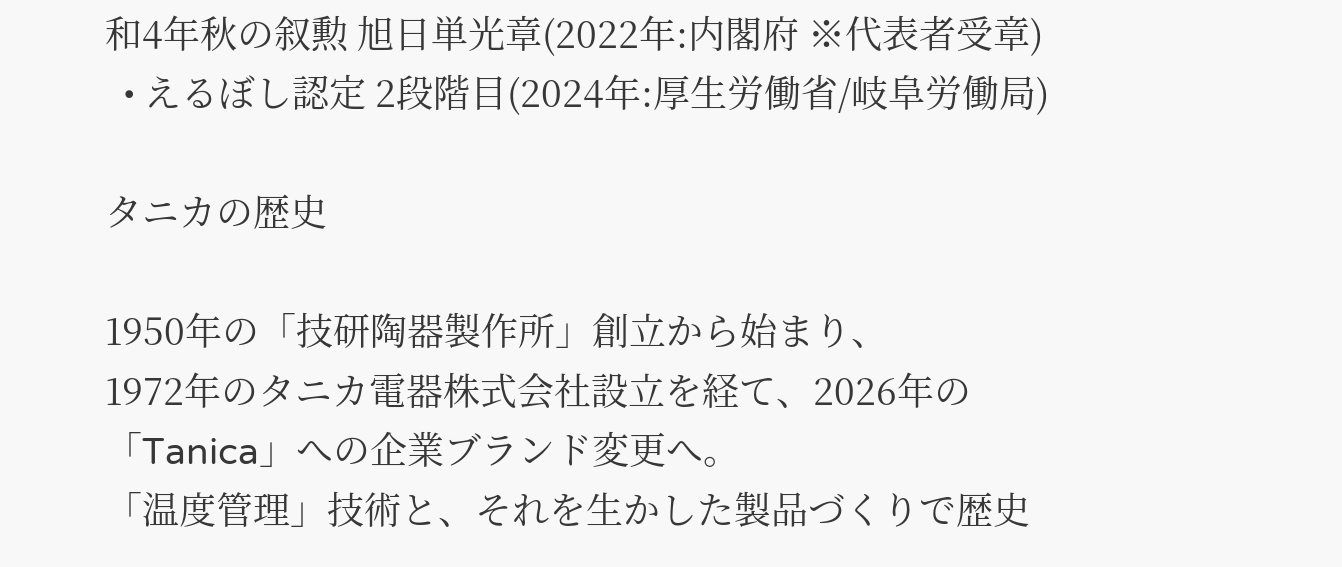和4年秋の叙勲 旭日単光章(2022年:内閣府 ※代表者受章)
  • えるぼし認定 2段階目(2024年:厚生労働省/岐阜労働局)

タニカの歴史

1950年の「技研陶器製作所」創立から始まり、
1972年のタニカ電器株式会社設立を経て、2026年の「Tanica」への企業ブランド変更へ。
「温度管理」技術と、それを生かした製品づくりで歴史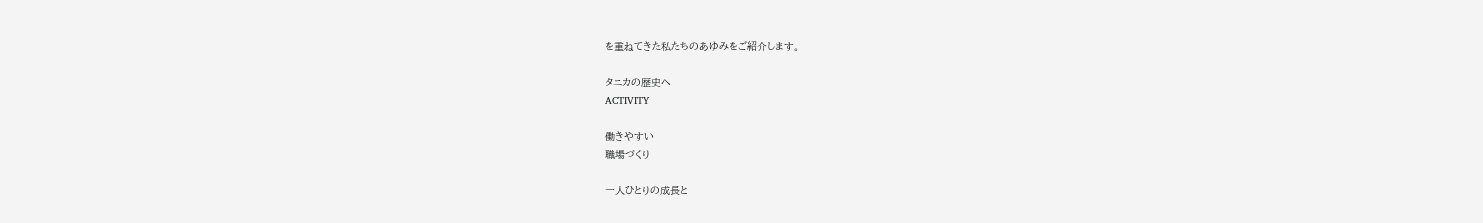を重ねてきた私たちのあゆみをご紹介します。

タニカの歴史へ
ACTIVITY

働きやすい
職場づくり

一人ひとりの成長と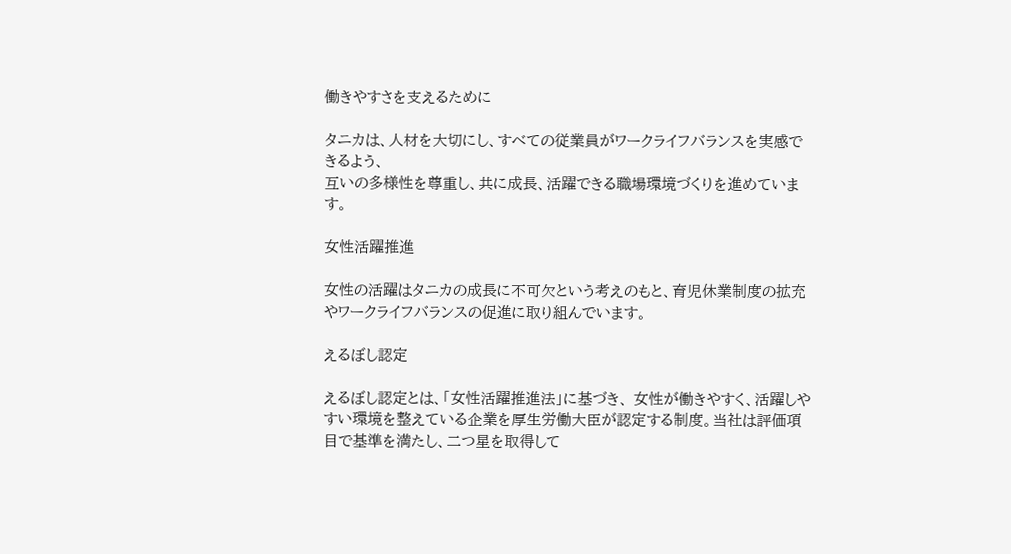働きやすさを支えるために

タニカは、人材を大切にし、すべての従業員がワークライフバランスを実感できるよう、
互いの多様性を尊重し、共に成長、活躍できる職場環境づくりを進めています。

女性活躍推進

女性の活躍はタニカの成長に不可欠という考えのもと、育児休業制度の拡充やワークライフバランスの促進に取り組んでいます。

えるぼし認定

えるぼし認定とは、「女性活躍推進法」に基づき、 女性が働きやすく、活躍しやすい環境を整えている企業を厚生労働大臣が認定する制度。当社は評価項目で基準を満たし、二つ星を取得して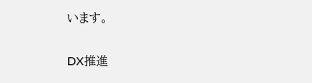います。

DX推進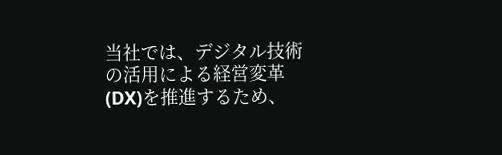当社では、デジタル技術の活用による経営変革(DX)を推進するため、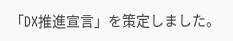「DX推進宣言」を策定しました。